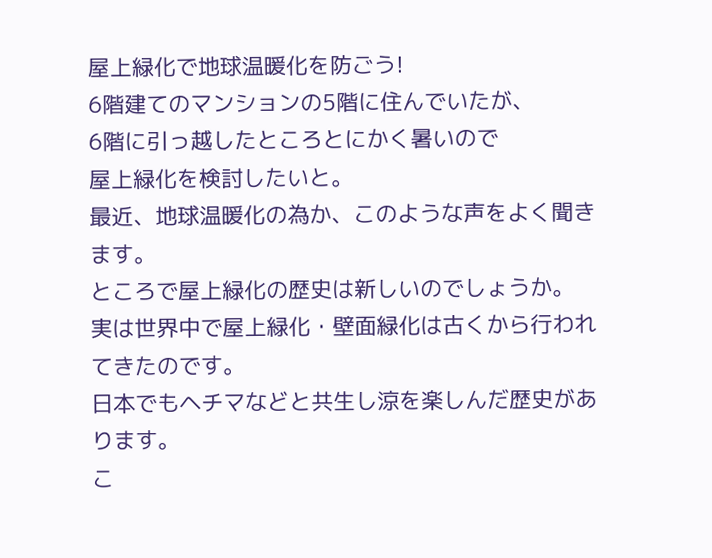屋上緑化で地球温暖化を防ごう!
6階建てのマンションの5階に住んでいたが、
6階に引っ越したところとにかく暑いので
屋上緑化を検討したいと。
最近、地球温暖化の為か、このような声をよく聞きます。
ところで屋上緑化の歴史は新しいのでしょうか。
実は世界中で屋上緑化・壁面緑化は古くから行われてきたのです。
日本でもヘチマなどと共生し涼を楽しんだ歴史があります。
こ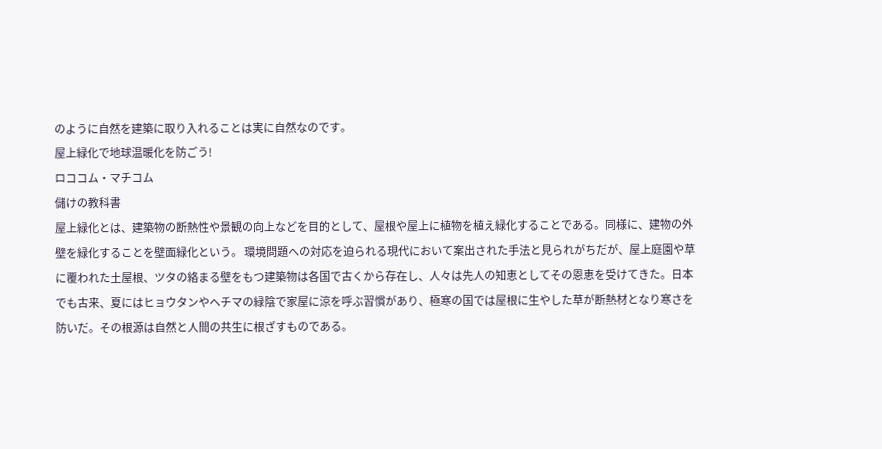のように自然を建築に取り入れることは実に自然なのです。
屋上緑化で地球温暖化を防ごう!
ロココム・マチコム
儲けの教科書
屋上緑化とは、建築物の断熱性や景観の向上などを目的として、屋根や屋上に植物を植え緑化することである。同様に、建物の外壁を緑化することを壁面緑化という。 環境問題への対応を迫られる現代において案出された手法と見られがちだが、屋上庭園や草に覆われた土屋根、ツタの絡まる壁をもつ建築物は各国で古くから存在し、人々は先人の知恵としてその恩恵を受けてきた。日本でも古来、夏にはヒョウタンやヘチマの緑陰で家屋に涼を呼ぶ習慣があり、極寒の国では屋根に生やした草が断熱材となり寒さを防いだ。その根源は自然と人間の共生に根ざすものである。